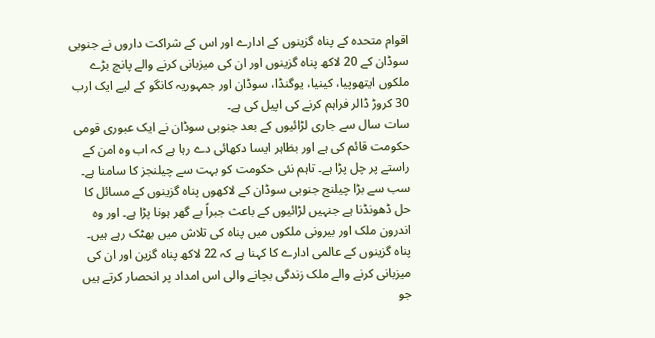اقوام متحدہ کے پناہ گزینوں کے ادارے اور اس کے شراکت داروں نے جنوبی سوڈان کے 20 لاکھ پناہ گزینوں اور ان کی میزبانی کرنے والے پانچ بڑے ملکوں ایتھوپیا، کینیا، یوگنڈا، سوڈان اور جمہوریہ کانگو کے لیے ایک ارب 30 کروڑ ڈالر فراہم کرنے کی اپیل کی ہے۔
سات سال سے جاری لڑائیوں کے بعد جنوبی سوڈان نے ایک عبوری قومی حکومت قائم کی ہے اور بظاہر ایسا دکھائی دے رہا ہے کہ اب وہ امن کے راستے پر چل پڑا ہے۔ تاہم نئی حکومت کو بہت سے چیلنجز کا سامنا ہے۔
سب سے بڑا چیلنج جنوبی سوڈان کے لاکھوں پناہ گزینوں کے مسائل کا حل ڈھونڈنا ہے جنہیں لڑائیوں کے باعث جبراً بے گھر ہونا پڑا ہے۔ اور وہ اندرون ملک اور بیرونی ملکوں میں پناہ کی تلاش میں بھٹک رہے ہیں۔
پناہ گزینوں کے عالمی ادارے کا کہنا ہے کہ 22 لاکھ پناہ گزین اور ان کی میزبانی کرنے والے ملک زندگی بچانے والی اس امداد پر انحصار کرتے ہیں جو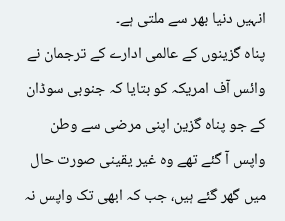انہیں دنیا بھر سے ملتی ہے۔
پناہ گزینوں کے عالمی ادارے کے ترجمان نے وائس آف امریکہ کو بتایا کہ جنوبی سوڈان کے جو پناہ گزین اپنی مرضی سے وطن واپس آ گئے تھے وہ غیر یقینی صورت حال میں گھر گئے ہیں، جب کہ ابھی تک واپس نہ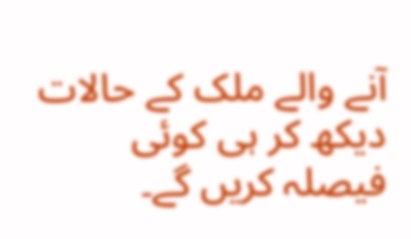آنے والے ملک کے حالات دیکھ کر ہی کوئی فیصلہ کریں گے۔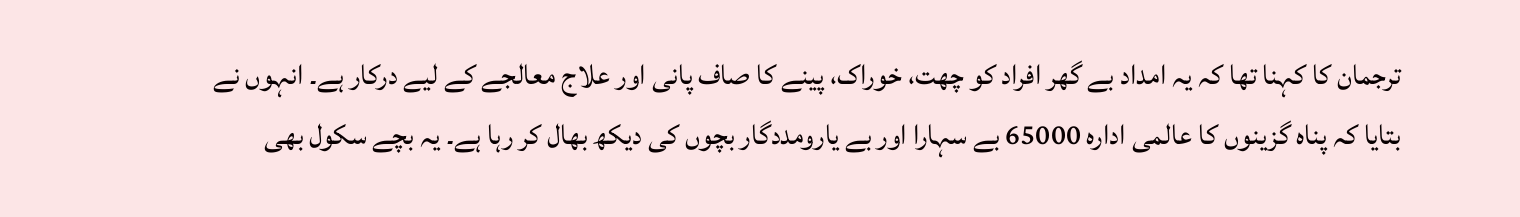ترجمان کا کہنا تھا کہ یہ امداد بے گھر افراد کو چھت، خوراک، پینے کا صاف پانی اور علاج معالجے کے لیے درکار ہے۔ انہوں نے بتایا کہ پناہ گزینوں کا عالمی ادارہ 65000 بے سہارا اور بے یارومددگار بچوں کی دیکھ بھال کر رہا ہے۔ یہ بچے سکول بھی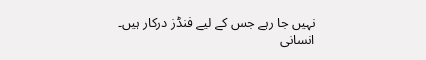نہیں جا رہے جس کے لیے فنڈز درکار ہیں۔
انسانی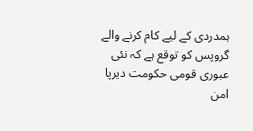ہمدردی کے لیے کام کرنے والے گروپس کو توقع ہے کہ نئی عبوری قومی حکومت دیرپا امن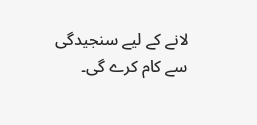لانے کے لیے سنجیدگی سے کام کرے گی۔